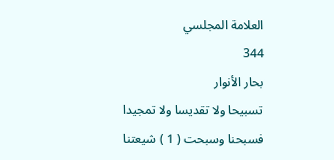العلامة المجلسي
344
بحار الأنوار
تسبيحا ولا تقديسا ولا تمجيدا فسبحنا وسبحت ( 1 ) شيعتنا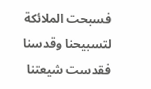فسبحت الملائكة لتسبيحنا وقدسنا فقدست شيعتنا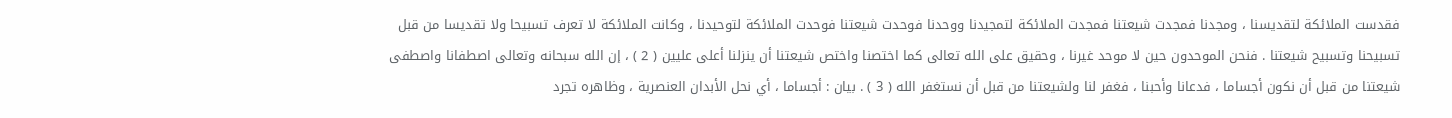فقدست الملائكة لتقديسنا ، ومجدنا فمجدت شيعتنا فمجدت الملائكة لتمجيدنا ووحدنا فوحدت شيعتنا فوحدت الملائكة لتوحيدنا ، وكانت الملائكة لا تعرف تسبيحا ولا تقديسا من قبل تسبيحنا وتسبيح شيعتنا . فنحن الموحدون حين لا موحد غيرنا ، وحقيق على الله تعالى كما اختصنا واختص شيعتنا أن ينزلنا أعلى عليين ( 2 ) ، إن الله سبحانه وتعالى اصطفانا واصطفى شيعتنا من قبل أن نكون أجساما ، فدعانا وأحبنا ، فغفر لنا ولشيعتنا من قبل أن نستغفر الله ( 3 ) . بيان : أجساما ، أي نحل الأبدان العنصرية ، وظاهره تجرد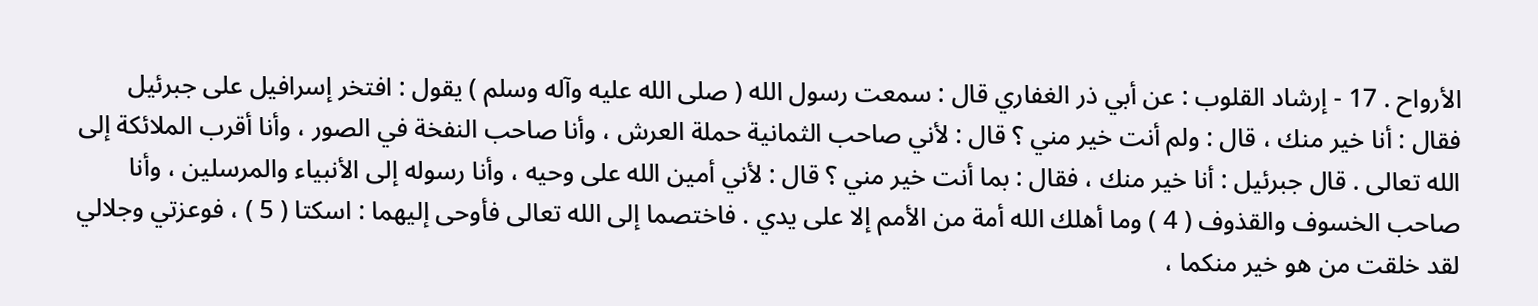الأرواح . 17 - إرشاد القلوب : عن أبي ذر الغفاري قال : سمعت رسول الله ( صلى الله عليه وآله وسلم ) يقول : افتخر إسرافيل على جبرئيل فقال : أنا خير منك ، قال : ولم أنت خير مني ؟ قال : لأني صاحب الثمانية حملة العرش ، وأنا صاحب النفخة في الصور ، وأنا أقرب الملائكة إلى الله تعالى . قال جبرئيل : أنا خير منك ، فقال : بما أنت خير مني ؟ قال : لأني أمين الله على وحيه ، وأنا رسوله إلى الأنبياء والمرسلين ، وأنا صاحب الخسوف والقذوف ( 4 ) وما أهلك الله أمة من الأمم إلا على يدي . فاختصما إلى الله تعالى فأوحى إليهما : اسكتا ( 5 ) ، فوعزتي وجلالي لقد خلقت من هو خير منكما ،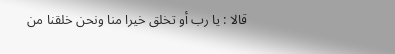قالا : يا رب أو تخلق خيرا منا ونحن خلقنا من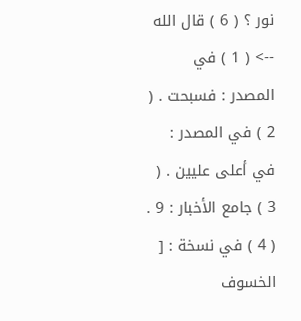نور ؟ ( 6 ) قال الله
--> ( 1 ) في المصدر : فسبحت . ( 2 ) في المصدر : في أعلى عليين . ( 3 ) جامع الأخبار : 9 . ( 4 ) في نسخة : [ الخسوف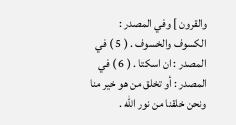والقرون ] وفي المصدر : الكسوف والخسوف . ( 5 ) في المصدر : ان اسكتا . ( 6 ) في المصدر : أو تخلق من هو خير منا ونحن خلقنا من نور الله .